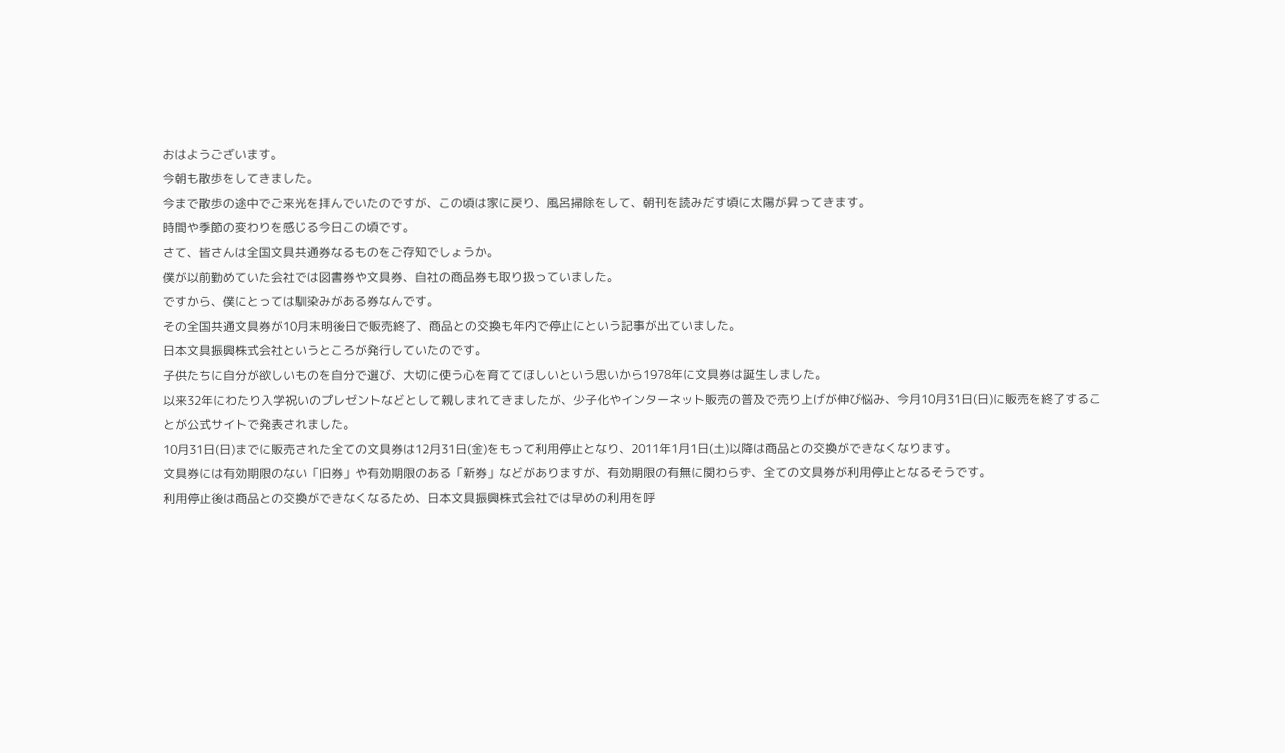おはようございます。
今朝も散歩をしてきました。
今まで散歩の途中でご来光を拝んでいたのですが、この頃は家に戻り、風呂掃除をして、朝刊を読みだす頃に太陽が昇ってきます。
時間や季節の変わりを感じる今日この頃です。
さて、皆さんは全国文具共通券なるものをご存知でしょうか。
僕が以前勤めていた会社では図書券や文具券、自社の商品券も取り扱っていました。
ですから、僕にとっては馴染みがある券なんです。
その全国共通文具券が10月末明後日で販売終了、商品との交換も年内で停止にという記事が出ていました。
日本文具振興株式会社というところが発行していたのです。
子供たちに自分が欲しいものを自分で選び、大切に使う心を育ててほしいという思いから1978年に文具券は誕生しました。
以来32年にわたり入学祝いのプレゼントなどとして親しまれてきましたが、少子化やインターネット販売の普及で売り上げが伸び悩み、今月10月31日(日)に販売を終了することが公式サイトで発表されました。
10月31日(日)までに販売された全ての文具券は12月31日(金)をもって利用停止となり、2011年1月1日(土)以降は商品との交換ができなくなります。
文具券には有効期限のない「旧券」や有効期限のある「新券」などがありますが、有効期限の有無に関わらず、全ての文具券が利用停止となるそうです。
利用停止後は商品との交換ができなくなるため、日本文具振興株式会社では早めの利用を呼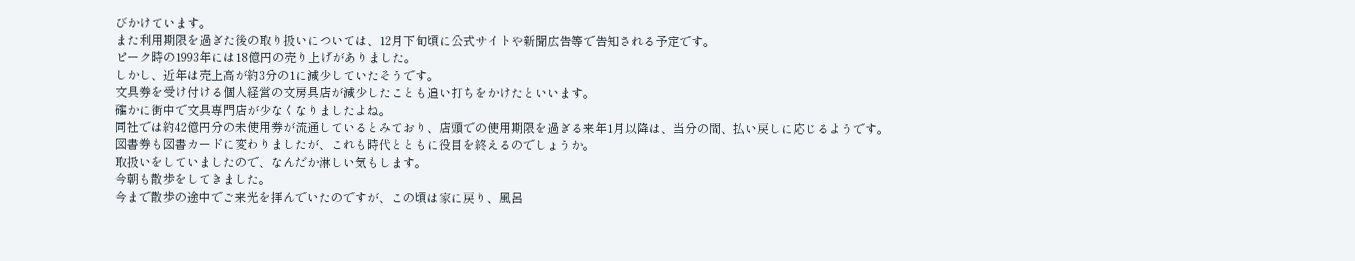びかけています。
また利用期限を過ぎた後の取り扱いについては、12月下旬頃に公式サイトや新聞広告等で告知される予定です。
ピーク時の1993年には18億円の売り上げがありました。
しかし、近年は売上高が約3分の1に減少していたそうです。
文具券を受け付ける個人経営の文房具店が減少したことも追い打ちをかけたといいます。
確かに街中で文具専門店が少なくなりましたよね。
同社では約42億円分の未使用券が流通しているとみており、店頭での使用期限を過ぎる来年1月以降は、当分の間、払い戻しに応じるようです。
図書券も図書カードに変わりましたが、これも時代とともに役目を終えるのでしょうか。
取扱いをしていましたので、なんだか淋しい気もします。
今朝も散歩をしてきました。
今まで散歩の途中でご来光を拝んでいたのですが、この頃は家に戻り、風呂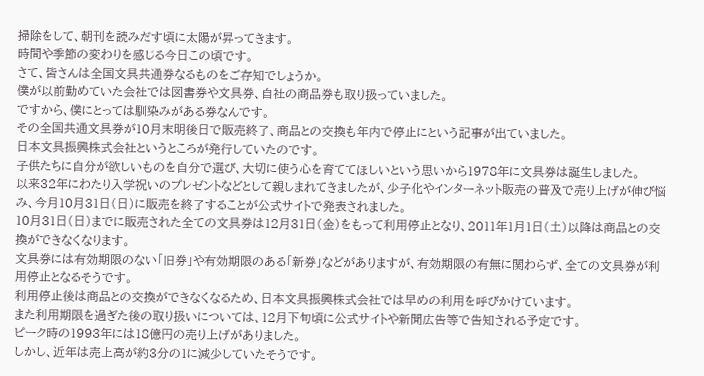掃除をして、朝刊を読みだす頃に太陽が昇ってきます。
時間や季節の変わりを感じる今日この頃です。
さて、皆さんは全国文具共通券なるものをご存知でしょうか。
僕が以前勤めていた会社では図書券や文具券、自社の商品券も取り扱っていました。
ですから、僕にとっては馴染みがある券なんです。
その全国共通文具券が10月末明後日で販売終了、商品との交換も年内で停止にという記事が出ていました。
日本文具振興株式会社というところが発行していたのです。
子供たちに自分が欲しいものを自分で選び、大切に使う心を育ててほしいという思いから1978年に文具券は誕生しました。
以来32年にわたり入学祝いのプレゼントなどとして親しまれてきましたが、少子化やインターネット販売の普及で売り上げが伸び悩み、今月10月31日(日)に販売を終了することが公式サイトで発表されました。
10月31日(日)までに販売された全ての文具券は12月31日(金)をもって利用停止となり、2011年1月1日(土)以降は商品との交換ができなくなります。
文具券には有効期限のない「旧券」や有効期限のある「新券」などがありますが、有効期限の有無に関わらず、全ての文具券が利用停止となるそうです。
利用停止後は商品との交換ができなくなるため、日本文具振興株式会社では早めの利用を呼びかけています。
また利用期限を過ぎた後の取り扱いについては、12月下旬頃に公式サイトや新聞広告等で告知される予定です。
ピーク時の1993年には18億円の売り上げがありました。
しかし、近年は売上高が約3分の1に減少していたそうです。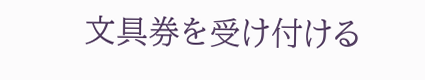文具券を受け付ける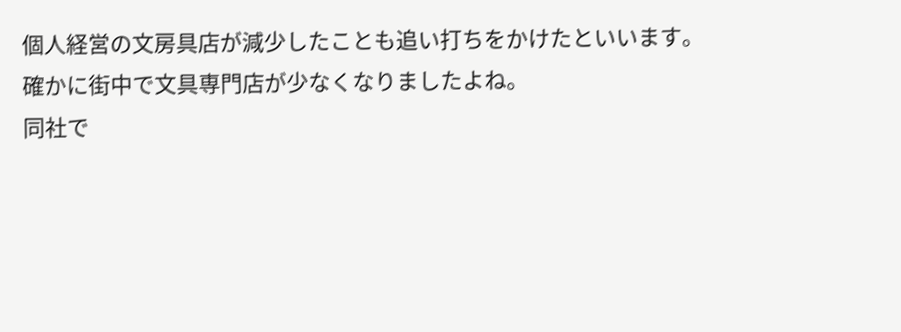個人経営の文房具店が減少したことも追い打ちをかけたといいます。
確かに街中で文具専門店が少なくなりましたよね。
同社で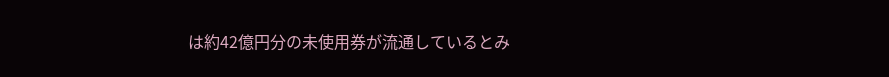は約42億円分の未使用券が流通しているとみ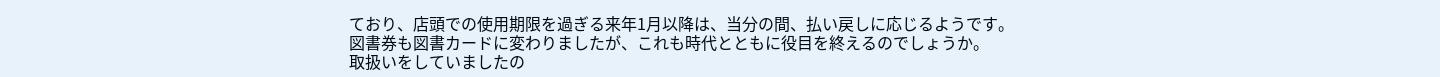ており、店頭での使用期限を過ぎる来年1月以降は、当分の間、払い戻しに応じるようです。
図書券も図書カードに変わりましたが、これも時代とともに役目を終えるのでしょうか。
取扱いをしていましたの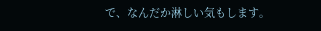で、なんだか淋しい気もします。